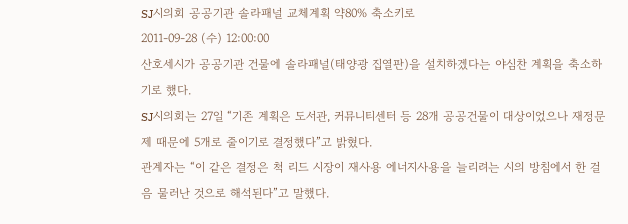SJ시의회 공공기관 솔라패널 교체계획 약80% 축소키로
2011-09-28 (수) 12:00:00
산호세시가 공공기관 건물에 솔라패널(태양광 집열판)을 설치하겠다는 야심찬 계획을 축소하기로 했다.
SJ시의회는 27일 “기존 계획은 도서관, 커뮤니티센터 등 28개 공공건물이 대상이었으나 재정문제 때문에 5개로 줄이기로 결정했다”고 밝혔다.
관계자는 “이 같은 결정은 척 리드 시장이 재사용 에너지사용을 늘리려는 시의 방침에서 한 걸음 물러난 것으로 해석된다”고 말했다.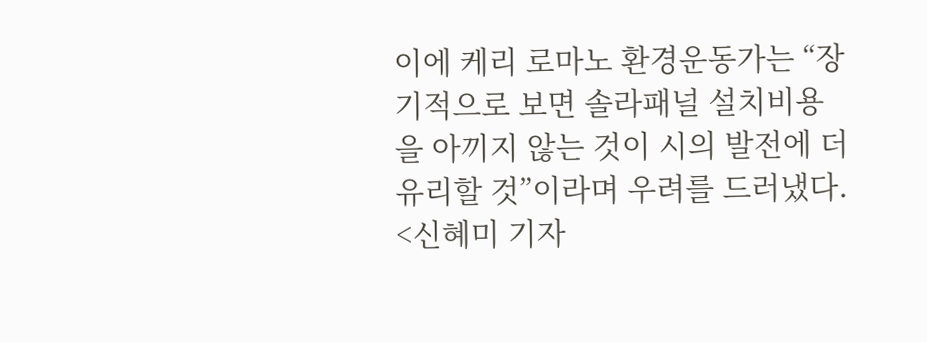이에 케리 로마노 환경운동가는 “장기적으로 보면 솔라패널 설치비용을 아끼지 않는 것이 시의 발전에 더 유리할 것”이라며 우려를 드러냈다.
<신혜미 기자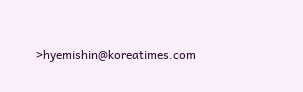>hyemishin@koreatimes.com